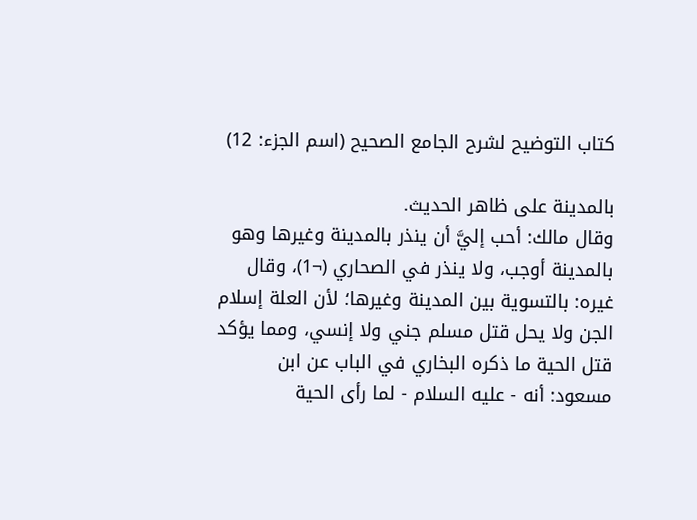كتاب التوضيح لشرح الجامع الصحيح (اسم الجزء: 12)

بالمدينة على ظاهر الحديث.
وقال مالك: أحب إليَّ أن ينذر بالمدينة وغيرها وهو بالمدينة أوجب، ولا ينذر في الصحاري (¬1)، وقال غيره: بالتسوية بين المدينة وغيرها؛ لأن العلة إسلام الجن ولا يحل قتل مسلم جني ولا إنسي، ومما يؤكد قتل الحية ما ذكره البخاري في الباب عن ابن مسعود: أنه - عليه السلام - لما رأى الحية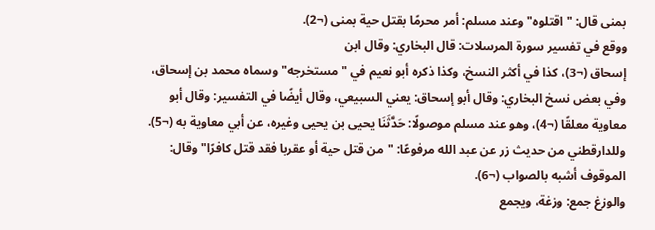بمنى قال: "اقتلوه" وعند مسلم: أمر محرمًا بقتل حية بمنى (¬2).
ووقع في تفسير سورة المرسلات: قال البخاري: وقال ابن
إسحاق (¬3)، كذا في أكثر النسخ، وكذا ذكره أبو نعيم في "مستخرجه" وسماه محمد بن إسحاق، وفي بعض نسخ البخاري: وقال أبو إسحاق: يعني السبيعي، وقال أيضًا في التفسير: وقال أبو معاوية معلقًا (¬4)، وهو عند مسلم موصولًا: حَدَّثَنَا يحيى بن يحيى وغيره، عن أبي معاوية به (¬5). وللدارقطني من حديث زر عن عبد الله مرفوعًا: "من قتل حية أو عقربا فقد قتل كافرًا" وقال: الموقوف أشبه بالصواب (¬6).
والوزغ جمع: وزغة، ويجمع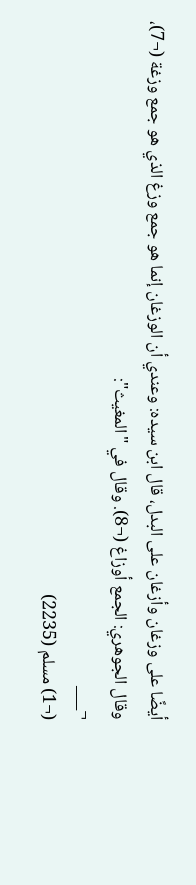أيضًا على وزغان وأزغان على البدل، قال ابن سيده: وعندي أن الوزغان إنما هو جمع وزغ الذي هو جمع وزغة (¬7)، وقال الجوهري: الجمع أوزاغ (¬8). وقال في "المغيث":
¬___
(¬1) مسلم (2235)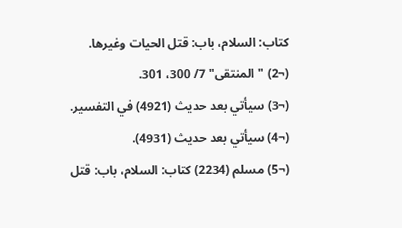كتاب: السلام، باب: قتل الحيات وغيرها.
(¬2) "المنتقى" 7/ 300، 301.
(¬3) سيأتي بعد حديث (4921) في التفسير.
(¬4) سيأتي بعد حديث (4931).
(¬5) مسلم (2234) كتاب: السلام، باب: قتل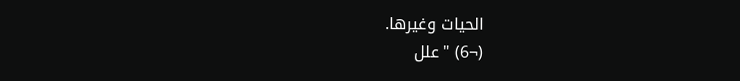الحيات وغيرها.
(¬6) "علل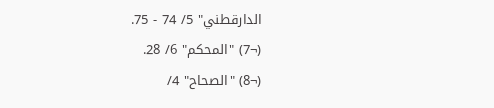الدارقطني" 5/ 74 - 75.
(¬7) "المحكم" 6/ 28.
(¬8) "الصحاح" 4/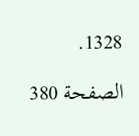1328.

الصفحة 380